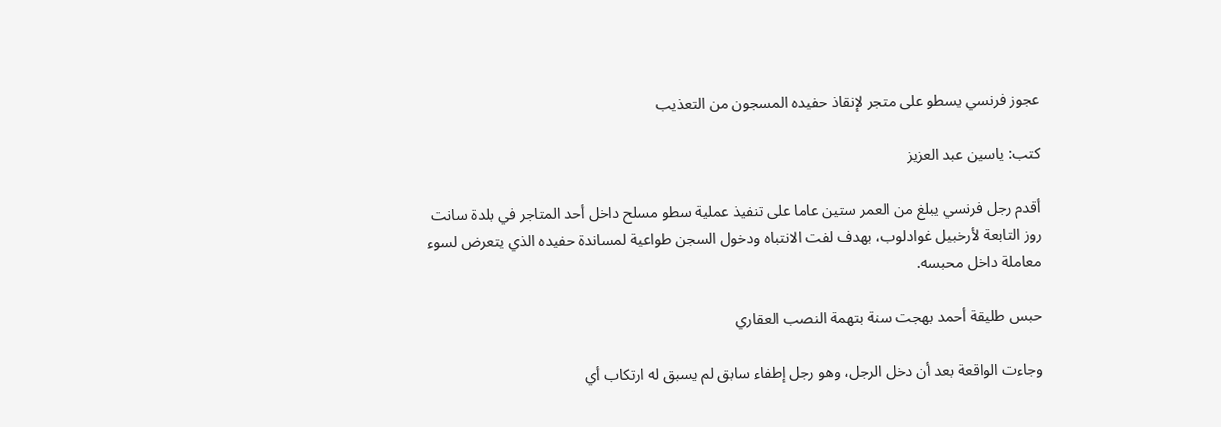عجوز فرنسي يسطو على متجر لإنقاذ حفيده المسجون من التعذيب

كتب: ياسين عبد العزيز

أقدم رجل فرنسي يبلغ من العمر ستين عاما على تنفيذ عملية سطو مسلح داخل أحد المتاجر في بلدة سانت روز التابعة لأرخبيل غوادلوب، بهدف لفت الانتباه ودخول السجن طواعية لمساندة حفيده الذي يتعرض لسوء معاملة داخل محبسه.

حبس طليقة أحمد بهجت سنة بتهمة النصب العقاري

وجاءت الواقعة بعد أن دخل الرجل، وهو رجل إطفاء سابق لم يسبق له ارتكاب أي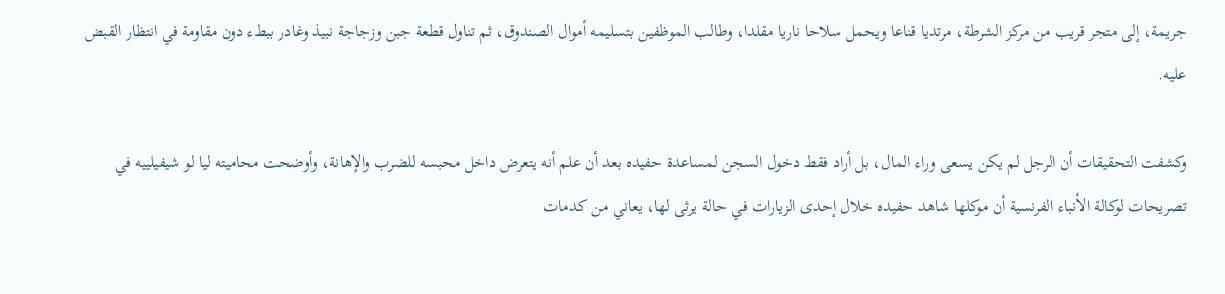جريمة، إلى متجر قريب من مركز الشرطة، مرتديا قناعا ويحمل سلاحا ناريا مقلدا، وطالب الموظفين بتسليمه أموال الصندوق، ثم تناول قطعة جبن وزجاجة نبيذ وغادر ببطء دون مقاومة في انتظار القبض عليه.

وكشفت التحقيقات أن الرجل لم يكن يسعى وراء المال، بل أراد فقط دخول السجن لمساعدة حفيده بعد أن علم أنه يتعرض داخل محبسه للضرب والإهانة، وأوضحت محاميته ليا لو شيفيلييه في تصريحات لوكالة الأنباء الفرنسية أن موكلها شاهد حفيده خلال إحدى الزيارات في حالة يرثى لها، يعاني من كدمات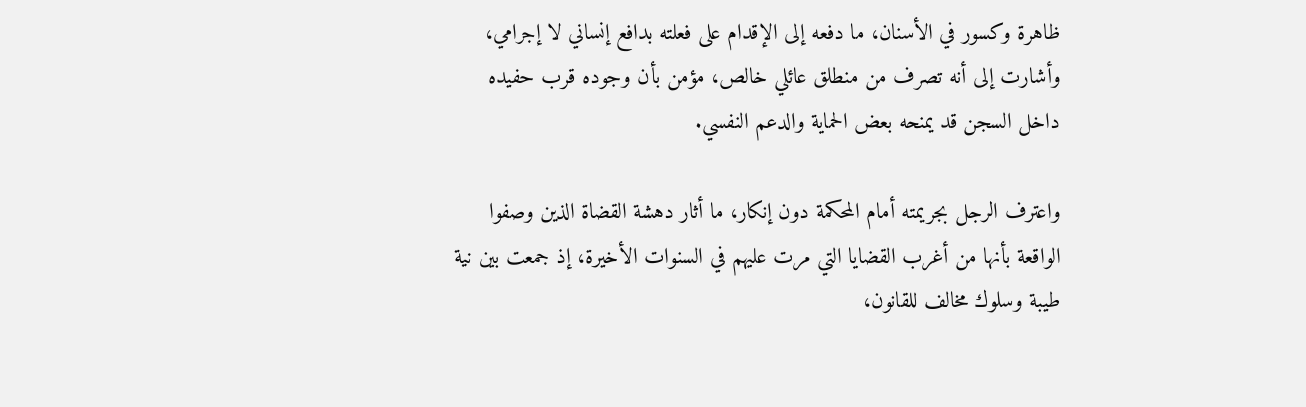ظاهرة وكسور في الأسنان، ما دفعه إلى الإقدام على فعلته بدافع إنساني لا إجرامي، وأشارت إلى أنه تصرف من منطلق عائلي خالص، مؤمن بأن وجوده قرب حفيده داخل السجن قد يمنحه بعض الحماية والدعم النفسي.

واعترف الرجل بجريمته أمام المحكمة دون إنكار، ما أثار دهشة القضاة الذين وصفوا الواقعة بأنها من أغرب القضايا التي مرت عليهم في السنوات الأخيرة، إذ جمعت بين نية طيبة وسلوك مخالف للقانون،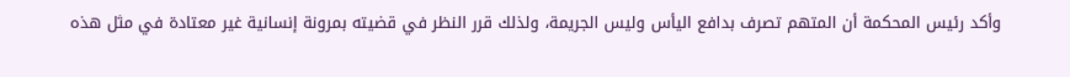وأكد رئيس المحكمة أن المتهم تصرف بدافع اليأس وليس الجريمة، ولذلك قرر النظر في قضيته بمرونة إنسانية غير معتادة في مثل هذه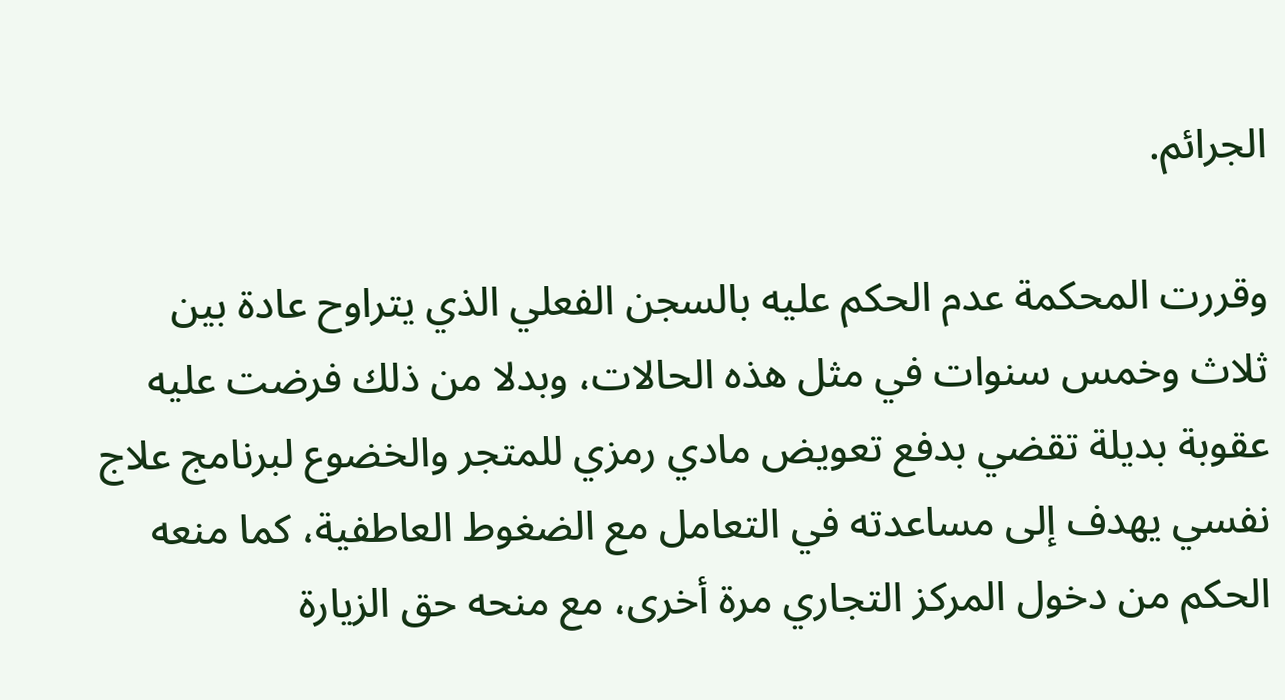الجرائم.

وقررت المحكمة عدم الحكم عليه بالسجن الفعلي الذي يتراوح عادة بين ثلاث وخمس سنوات في مثل هذه الحالات، وبدلا من ذلك فرضت عليه عقوبة بديلة تقضي بدفع تعويض مادي رمزي للمتجر والخضوع لبرنامج علاج نفسي يهدف إلى مساعدته في التعامل مع الضغوط العاطفية، كما منعه الحكم من دخول المركز التجاري مرة أخرى، مع منحه حق الزيارة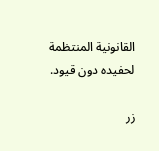القانونية المنتظمة لحفيده دون قيود.

زر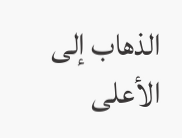الذهاب إلى الأعلى